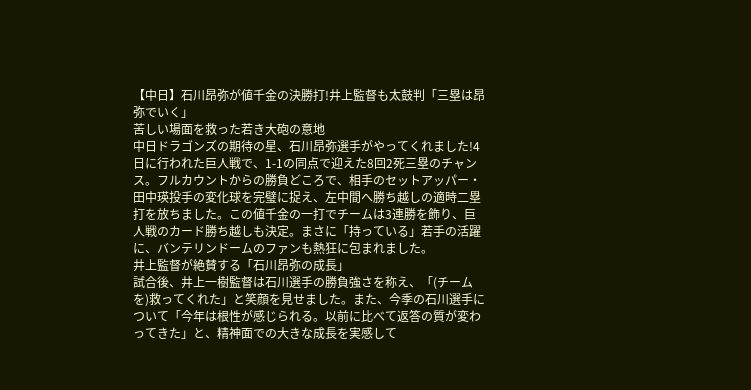【中日】石川昂弥が値千金の決勝打!井上監督も太鼓判「三塁は昂弥でいく」
苦しい場面を救った若き大砲の意地
中日ドラゴンズの期待の星、石川昂弥選手がやってくれました!4日に行われた巨人戦で、1-1の同点で迎えた8回2死三塁のチャンス。フルカウントからの勝負どころで、相手のセットアッパー・田中瑛投手の変化球を完璧に捉え、左中間へ勝ち越しの適時二塁打を放ちました。この値千金の一打でチームは3連勝を飾り、巨人戦のカード勝ち越しも決定。まさに「持っている」若手の活躍に、バンテリンドームのファンも熱狂に包まれました。
井上監督が絶賛する「石川昂弥の成長」
試合後、井上一樹監督は石川選手の勝負強さを称え、「(チームを)救ってくれた」と笑顔を見せました。また、今季の石川選手について「今年は根性が感じられる。以前に比べて返答の質が変わってきた」と、精神面での大きな成長を実感して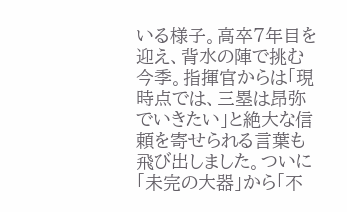いる様子。高卒7年目を迎え、背水の陣で挑む今季。指揮官からは「現時点では、三塁は昂弥でいきたい」と絶大な信頼を寄せられる言葉も飛び出しました。ついに「未完の大器」から「不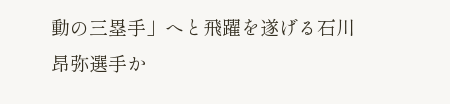動の三塁手」へと飛躍を遂げる石川昂弥選手か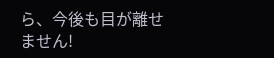ら、今後も目が離せません!